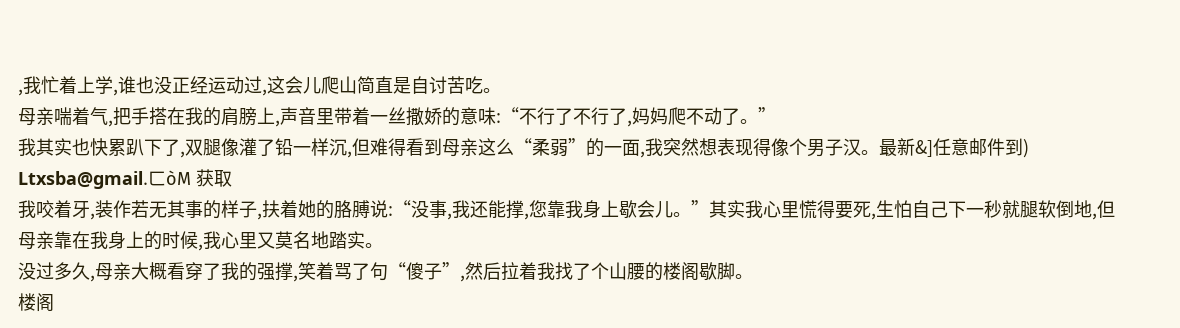,我忙着上学,谁也没正经运动过,这会儿爬山简直是自讨苦吃。
母亲喘着气,把手搭在我的肩膀上,声音里带着一丝撒娇的意味:“不行了不行了,妈妈爬不动了。”
我其实也快累趴下了,双腿像灌了铅一样沉,但难得看到母亲这么“柔弱”的一面,我突然想表现得像个男子汉。最新&]任意邮件到) Ltxsba@gmail.ㄈòМ 获取
我咬着牙,装作若无其事的样子,扶着她的胳膊说:“没事,我还能撑,您靠我身上歇会儿。”其实我心里慌得要死,生怕自己下一秒就腿软倒地,但母亲靠在我身上的时候,我心里又莫名地踏实。
没过多久,母亲大概看穿了我的强撑,笑着骂了句“傻子”,然后拉着我找了个山腰的楼阁歇脚。
楼阁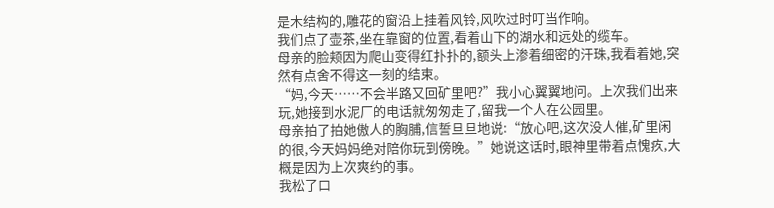是木结构的,雕花的窗沿上挂着风铃,风吹过时叮当作响。
我们点了壶茶,坐在靠窗的位置,看着山下的湖水和远处的缆车。
母亲的脸颊因为爬山变得红扑扑的,额头上渗着细密的汗珠,我看着她,突然有点舍不得这一刻的结束。
“妈,今天……不会半路又回矿里吧?”我小心翼翼地问。上次我们出来玩,她接到水泥厂的电话就匆匆走了,留我一个人在公园里。
母亲拍了拍她傲人的胸脯,信誓旦旦地说:“放心吧,这次没人催,矿里闲的很,今天妈妈绝对陪你玩到傍晚。”她说这话时,眼神里带着点愧疚,大概是因为上次爽约的事。
我松了口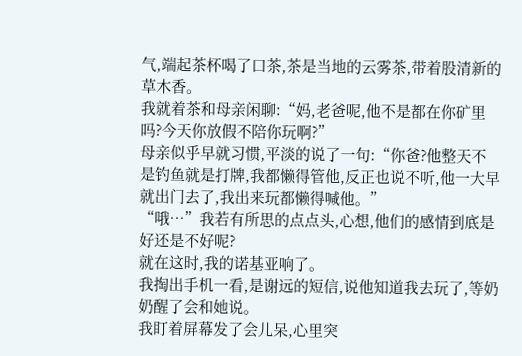气,端起茶杯喝了口茶,茶是当地的云雾茶,带着股清新的草木香。
我就着茶和母亲闲聊:“妈,老爸呢,他不是都在你矿里吗?今天你放假不陪你玩啊?”
母亲似乎早就习惯,平淡的说了一句:“你爸?他整天不是钓鱼就是打牌,我都懒得管他,反正也说不听,他一大早就出门去了,我出来玩都懒得喊他。”
“哦…”我若有所思的点点头,心想,他们的感情到底是好还是不好呢?
就在这时,我的诺基亚响了。
我掏出手机一看,是谢远的短信,说他知道我去玩了,等奶奶醒了会和她说。
我盯着屏幕发了会儿呆,心里突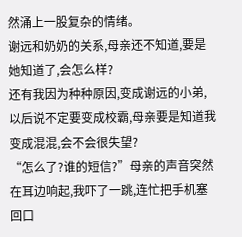然涌上一股复杂的情绪。
谢远和奶奶的关系,母亲还不知道,要是她知道了,会怎么样?
还有我因为种种原因,变成谢远的小弟,以后说不定要变成校霸,母亲要是知道我变成混混,会不会很失望?
“怎么了?谁的短信?”母亲的声音突然在耳边响起,我吓了一跳,连忙把手机塞回口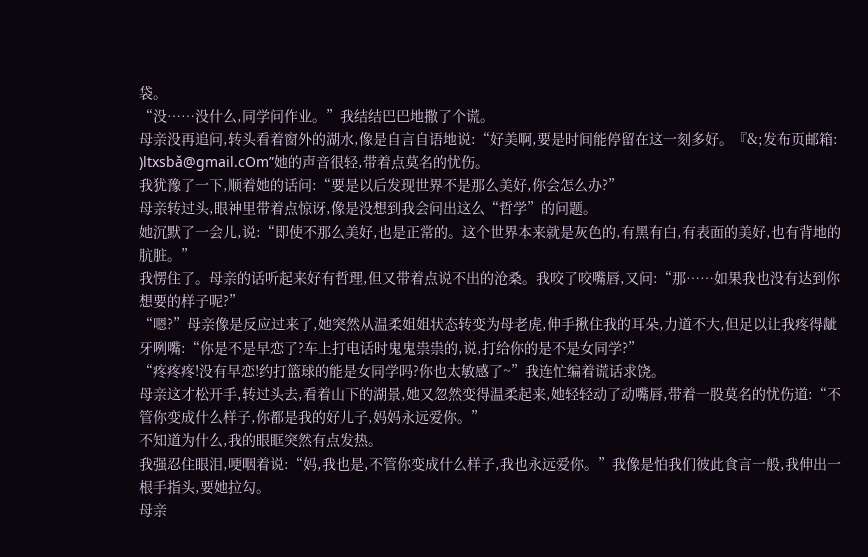袋。
“没……没什么,同学问作业。”我结结巴巴地撒了个谎。
母亲没再追问,转头看着窗外的湖水,像是自言自语地说:“好美啊,要是时间能停留在这一刻多好。『&;发布页邮箱: )ltxsbǎ@gmail.cOm”她的声音很轻,带着点莫名的忧伤。
我犹豫了一下,顺着她的话问:“要是以后发现世界不是那么美好,你会怎么办?”
母亲转过头,眼神里带着点惊讶,像是没想到我会问出这么“哲学”的问题。
她沉默了一会儿,说:“即使不那么美好,也是正常的。这个世界本来就是灰色的,有黑有白,有表面的美好,也有背地的肮脏。”
我愣住了。母亲的话听起来好有哲理,但又带着点说不出的沧桑。我咬了咬嘴唇,又问:“那……如果我也没有达到你想要的样子呢?”
“嗯?”母亲像是反应过来了,她突然从温柔姐姐状态转变为母老虎,伸手揪住我的耳朵,力道不大,但足以让我疼得龇牙咧嘴:“你是不是早恋了?车上打电话时鬼鬼祟祟的,说,打给你的是不是女同学?”
“疼疼疼!没有早恋!约打篮球的能是女同学吗?你也太敏感了~”我连忙编着谎话求饶。
母亲这才松开手,转过头去,看着山下的湖景,她又忽然变得温柔起来,她轻轻动了动嘴唇,带着一股莫名的忧伤道:“不管你变成什么样子,你都是我的好儿子,妈妈永远爱你。”
不知道为什么,我的眼眶突然有点发热。
我强忍住眼泪,哽咽着说:“妈,我也是,不管你变成什么样子,我也永远爱你。”我像是怕我们彼此食言一般,我伸出一根手指头,要她拉勾。
母亲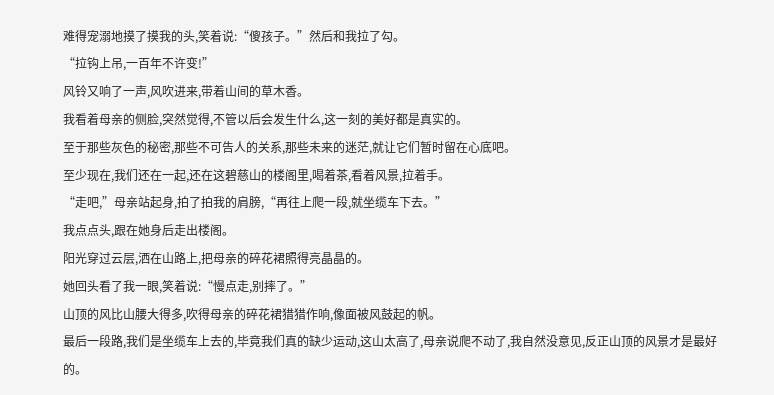难得宠溺地摸了摸我的头,笑着说:“傻孩子。”然后和我拉了勾。
“拉钩上吊,一百年不许变!”
风铃又响了一声,风吹进来,带着山间的草木香。
我看着母亲的侧脸,突然觉得,不管以后会发生什么,这一刻的美好都是真实的。
至于那些灰色的秘密,那些不可告人的关系,那些未来的迷茫,就让它们暂时留在心底吧。
至少现在,我们还在一起,还在这碧慈山的楼阁里,喝着茶,看着风景,拉着手。
“走吧,”母亲站起身,拍了拍我的肩膀,“再往上爬一段,就坐缆车下去。”
我点点头,跟在她身后走出楼阁。
阳光穿过云层,洒在山路上,把母亲的碎花裙照得亮晶晶的。
她回头看了我一眼,笑着说:“慢点走,别摔了。”
山顶的风比山腰大得多,吹得母亲的碎花裙猎猎作响,像面被风鼓起的帆。
最后一段路,我们是坐缆车上去的,毕竟我们真的缺少运动,这山太高了,母亲说爬不动了,我自然没意见,反正山顶的风景才是最好的。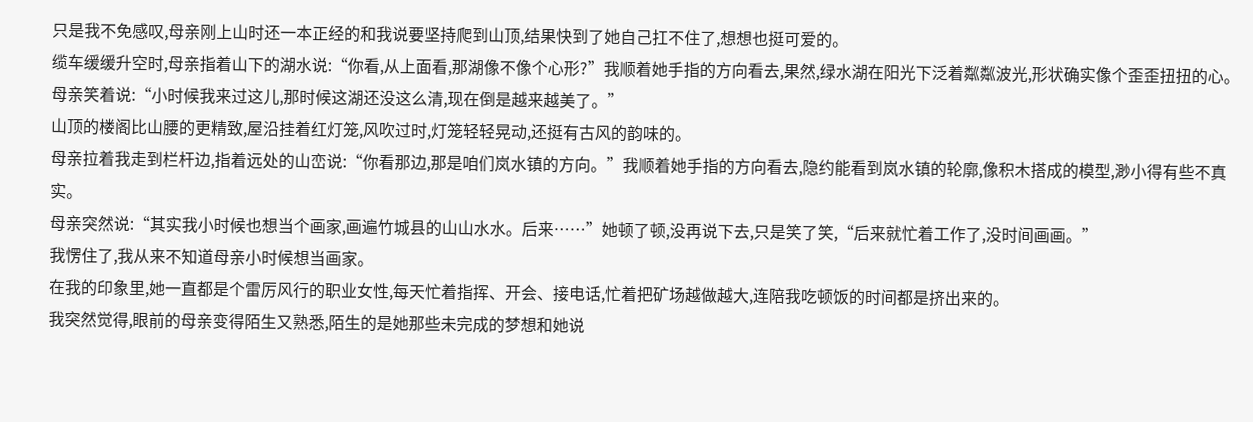只是我不免感叹,母亲刚上山时还一本正经的和我说要坚持爬到山顶,结果快到了她自己扛不住了,想想也挺可爱的。
缆车缓缓升空时,母亲指着山下的湖水说:“你看,从上面看,那湖像不像个心形?”我顺着她手指的方向看去,果然,绿水湖在阳光下泛着粼粼波光,形状确实像个歪歪扭扭的心。
母亲笑着说:“小时候我来过这儿,那时候这湖还没这么清,现在倒是越来越美了。”
山顶的楼阁比山腰的更精致,屋沿挂着红灯笼,风吹过时,灯笼轻轻晃动,还挺有古风的韵味的。
母亲拉着我走到栏杆边,指着远处的山峦说:“你看那边,那是咱们岚水镇的方向。”我顺着她手指的方向看去,隐约能看到岚水镇的轮廓,像积木搭成的模型,渺小得有些不真实。
母亲突然说:“其实我小时候也想当个画家,画遍竹城县的山山水水。后来……”她顿了顿,没再说下去,只是笑了笑,“后来就忙着工作了,没时间画画。”
我愣住了,我从来不知道母亲小时候想当画家。
在我的印象里,她一直都是个雷厉风行的职业女性,每天忙着指挥、开会、接电话,忙着把矿场越做越大,连陪我吃顿饭的时间都是挤出来的。
我突然觉得,眼前的母亲变得陌生又熟悉,陌生的是她那些未完成的梦想和她说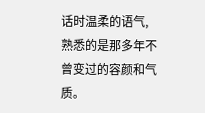话时温柔的语气,熟悉的是那多年不曾变过的容颜和气质。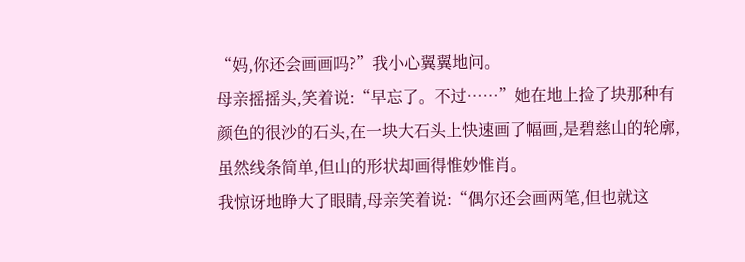“妈,你还会画画吗?”我小心翼翼地问。
母亲摇摇头,笑着说:“早忘了。不过……”她在地上捡了块那种有颜色的很沙的石头,在一块大石头上快速画了幅画,是碧慈山的轮廓,虽然线条简单,但山的形状却画得惟妙惟肖。
我惊讶地睁大了眼睛,母亲笑着说:“偶尔还会画两笔,但也就这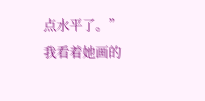点水平了。”
我看着她画的